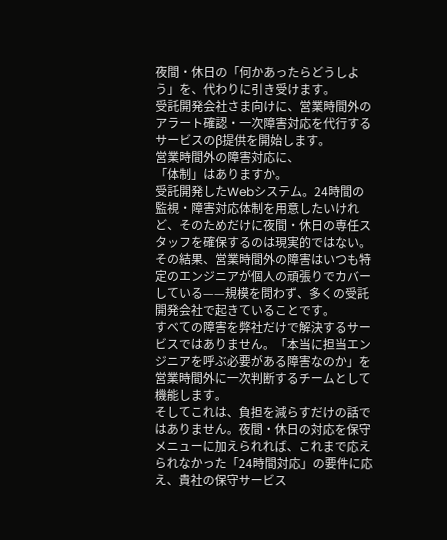夜間・休日の「何かあったらどうしよう」を、代わりに引き受けます。
受託開発会社さま向けに、営業時間外のアラート確認・一次障害対応を代行するサービスのβ提供を開始します。
営業時間外の障害対応に、
「体制」はありますか。
受託開発したWebシステム。24時間の監視・障害対応体制を用意したいけれど、そのためだけに夜間・休日の専任スタッフを確保するのは現実的ではない。その結果、営業時間外の障害はいつも特定のエンジニアが個人の頑張りでカバーしている——規模を問わず、多くの受託開発会社で起きていることです。
すべての障害を弊社だけで解決するサービスではありません。「本当に担当エンジニアを呼ぶ必要がある障害なのか」を営業時間外に一次判断するチームとして機能します。
そしてこれは、負担を減らすだけの話ではありません。夜間・休日の対応を保守メニューに加えられれば、これまで応えられなかった「24時間対応」の要件に応え、貴社の保守サービス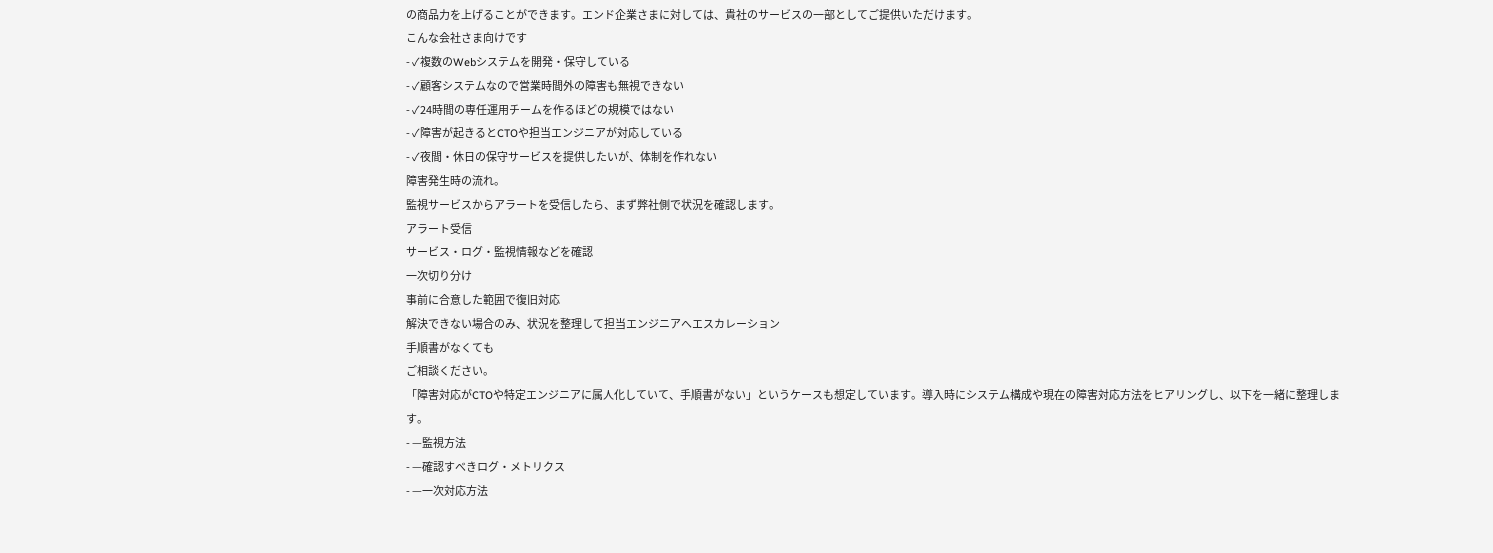の商品力を上げることができます。エンド企業さまに対しては、貴社のサービスの一部としてご提供いただけます。
こんな会社さま向けです
- ✓複数のWebシステムを開発・保守している
- ✓顧客システムなので営業時間外の障害も無視できない
- ✓24時間の専任運用チームを作るほどの規模ではない
- ✓障害が起きるとCTOや担当エンジニアが対応している
- ✓夜間・休日の保守サービスを提供したいが、体制を作れない
障害発生時の流れ。
監視サービスからアラートを受信したら、まず弊社側で状況を確認します。
アラート受信
サービス・ログ・監視情報などを確認
一次切り分け
事前に合意した範囲で復旧対応
解決できない場合のみ、状況を整理して担当エンジニアへエスカレーション
手順書がなくても
ご相談ください。
「障害対応がCTOや特定エンジニアに属人化していて、手順書がない」というケースも想定しています。導入時にシステム構成や現在の障害対応方法をヒアリングし、以下を一緒に整理します。
- —監視方法
- —確認すべきログ・メトリクス
- —一次対応方法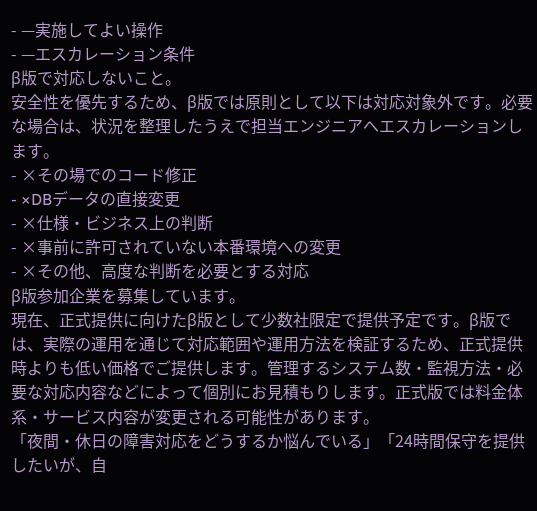- —実施してよい操作
- —エスカレーション条件
β版で対応しないこと。
安全性を優先するため、β版では原則として以下は対応対象外です。必要な場合は、状況を整理したうえで担当エンジニアへエスカレーションします。
- ×その場でのコード修正
- ×DBデータの直接変更
- ×仕様・ビジネス上の判断
- ×事前に許可されていない本番環境への変更
- ×その他、高度な判断を必要とする対応
β版参加企業を募集しています。
現在、正式提供に向けたβ版として少数社限定で提供予定です。β版では、実際の運用を通じて対応範囲や運用方法を検証するため、正式提供時よりも低い価格でご提供します。管理するシステム数・監視方法・必要な対応内容などによって個別にお見積もりします。正式版では料金体系・サービス内容が変更される可能性があります。
「夜間・休日の障害対応をどうするか悩んでいる」「24時間保守を提供したいが、自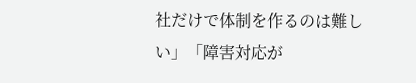社だけで体制を作るのは難しい」「障害対応が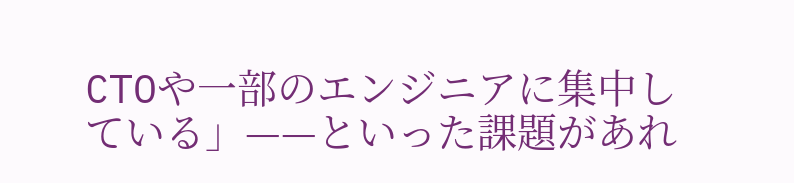CTOや一部のエンジニアに集中している」——といった課題があれ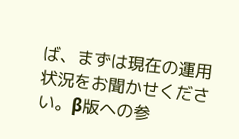ば、まずは現在の運用状況をお聞かせください。β版への参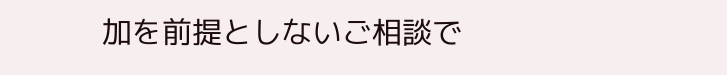加を前提としないご相談で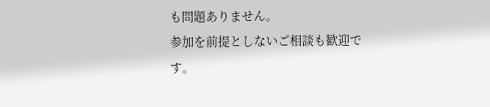も問題ありません。
参加を前提としないご相談も歓迎です。